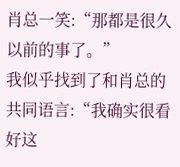肖总一笑:“那都是很久以前的事了。”
我似乎找到了和肖总的共同语言:“我确实很看好这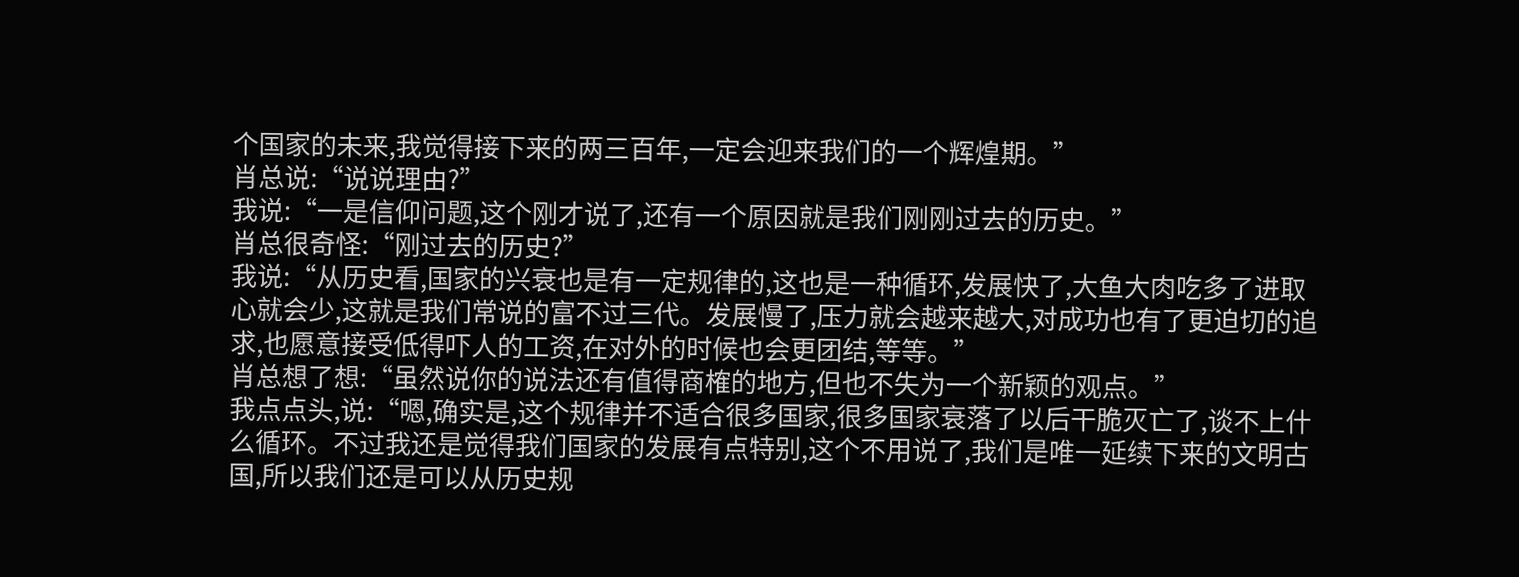个国家的未来,我觉得接下来的两三百年,一定会迎来我们的一个辉煌期。”
肖总说:“说说理由?”
我说:“一是信仰问题,这个刚才说了,还有一个原因就是我们刚刚过去的历史。”
肖总很奇怪:“刚过去的历史?”
我说:“从历史看,国家的兴衰也是有一定规律的,这也是一种循环,发展快了,大鱼大肉吃多了进取心就会少,这就是我们常说的富不过三代。发展慢了,压力就会越来越大,对成功也有了更迫切的追求,也愿意接受低得吓人的工资,在对外的时候也会更团结,等等。”
肖总想了想:“虽然说你的说法还有值得商榷的地方,但也不失为一个新颖的观点。”
我点点头,说:“嗯,确实是,这个规律并不适合很多国家,很多国家衰落了以后干脆灭亡了,谈不上什么循环。不过我还是觉得我们国家的发展有点特别,这个不用说了,我们是唯一延续下来的文明古国,所以我们还是可以从历史规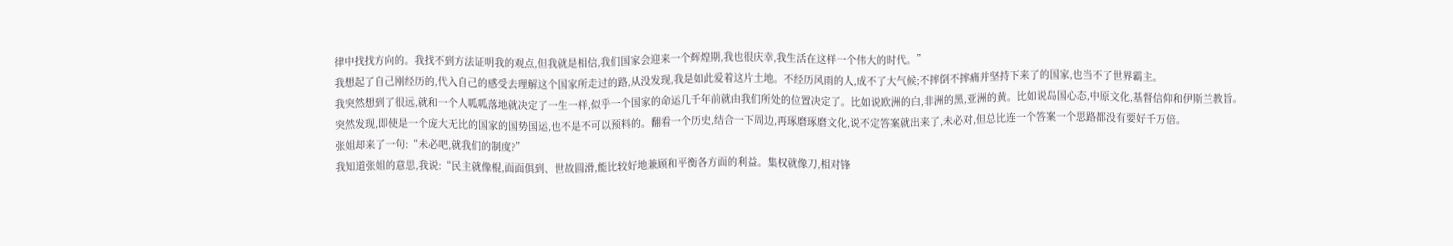律中找找方向的。我找不到方法证明我的观点,但我就是相信,我们国家会迎来一个辉煌期,我也很庆幸,我生活在这样一个伟大的时代。”
我想起了自己刚经历的,代入自己的感受去理解这个国家所走过的路,从没发现,我是如此爱着这片土地。不经历风雨的人,成不了大气候;不摔倒不摔痛并坚持下来了的国家,也当不了世界霸主。
我突然想到了很远,就和一个人呱呱落地就决定了一生一样,似乎一个国家的命运几千年前就由我们所处的位置决定了。比如说欧洲的白,非洲的黑,亚洲的黄。比如说岛国心态,中原文化,基督信仰和伊斯兰教旨。
突然发现,即使是一个庞大无比的国家的国势国运,也不是不可以预料的。翻看一个历史,结合一下周边,再琢磨琢磨文化,说不定答案就出来了,未必对,但总比连一个答案一个思路都没有要好千万倍。
张姐却来了一句:“未必吧,就我们的制度?”
我知道张姐的意思,我说:“民主就像棍,面面俱到、世故圆滑,能比较好地兼顾和平衡各方面的利益。集权就像刀,相对锋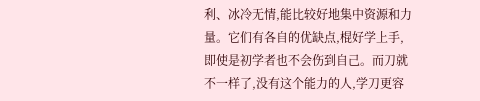利、冰冷无情,能比较好地集中资源和力量。它们有各自的优缺点,棍好学上手,即使是初学者也不会伤到自己。而刀就不一样了,没有这个能力的人,学刀更容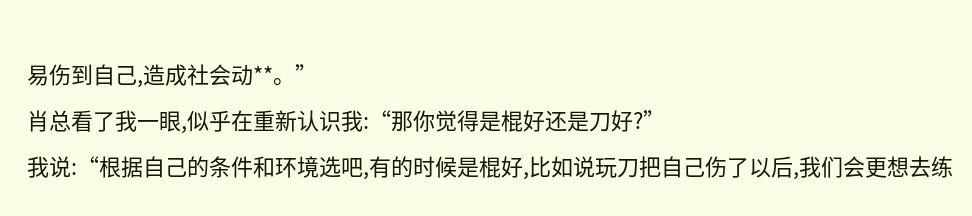易伤到自己,造成社会动**。”
肖总看了我一眼,似乎在重新认识我:“那你觉得是棍好还是刀好?”
我说:“根据自己的条件和环境选吧,有的时候是棍好,比如说玩刀把自己伤了以后,我们会更想去练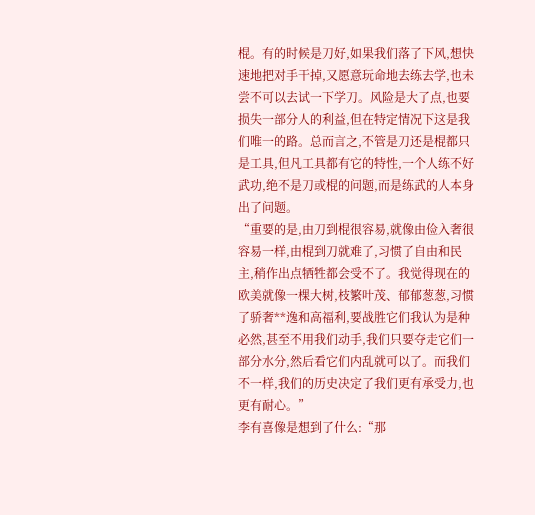棍。有的时候是刀好,如果我们落了下风,想快速地把对手干掉,又愿意玩命地去练去学,也未尝不可以去试一下学刀。风险是大了点,也要损失一部分人的利益,但在特定情况下这是我们唯一的路。总而言之,不管是刀还是棍都只是工具,但凡工具都有它的特性,一个人练不好武功,绝不是刀或棍的问题,而是练武的人本身出了问题。
“重要的是,由刀到棍很容易,就像由俭入奢很容易一样,由棍到刀就难了,习惯了自由和民主,稍作出点牺牲都会受不了。我觉得现在的欧美就像一棵大树,枝繁叶茂、郁郁葱葱,习惯了骄奢**逸和高福利,要战胜它们我认为是种必然,甚至不用我们动手,我们只要夺走它们一部分水分,然后看它们内乱就可以了。而我们不一样,我们的历史决定了我们更有承受力,也更有耐心。”
李有喜像是想到了什么:“那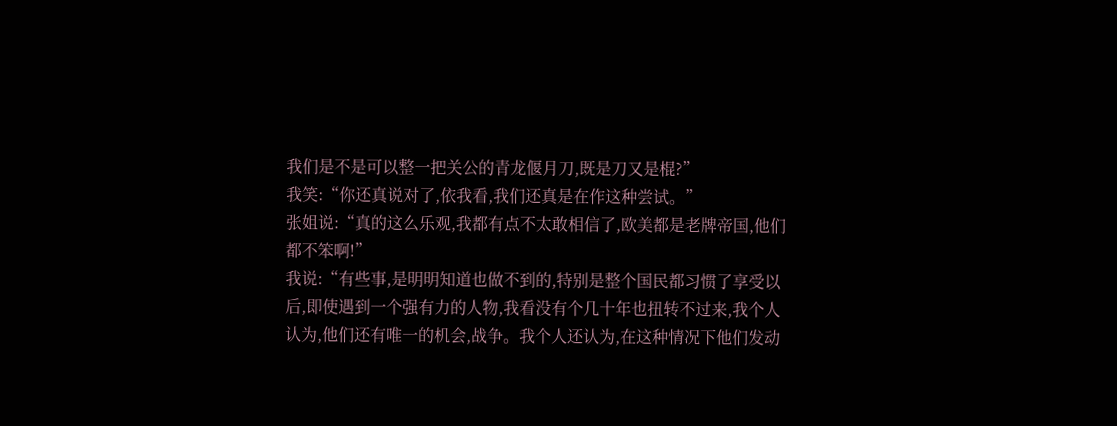我们是不是可以整一把关公的青龙偃月刀,既是刀又是棍?”
我笑:“你还真说对了,依我看,我们还真是在作这种尝试。”
张姐说:“真的这么乐观,我都有点不太敢相信了,欧美都是老牌帝国,他们都不笨啊!”
我说:“有些事,是明明知道也做不到的,特别是整个国民都习惯了享受以后,即使遇到一个强有力的人物,我看没有个几十年也扭转不过来,我个人认为,他们还有唯一的机会,战争。我个人还认为,在这种情况下他们发动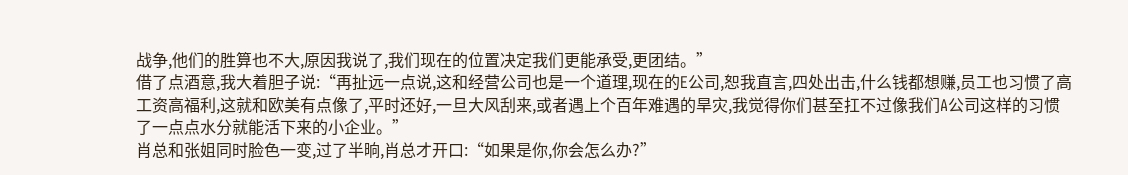战争,他们的胜算也不大,原因我说了,我们现在的位置决定我们更能承受,更团结。”
借了点酒意,我大着胆子说:“再扯远一点说,这和经营公司也是一个道理,现在的E公司,恕我直言,四处出击,什么钱都想赚,员工也习惯了高工资高福利,这就和欧美有点像了,平时还好,一旦大风刮来,或者遇上个百年难遇的旱灾,我觉得你们甚至扛不过像我们A公司这样的习惯了一点点水分就能活下来的小企业。”
肖总和张姐同时脸色一变,过了半晌,肖总才开口:“如果是你,你会怎么办?”